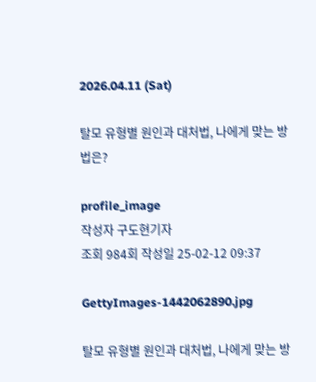2026.04.11 (Sat)

탈모 유형별 원인과 대처법, 나에게 맞는 방법은?

profile_image
작성자 구도현기자
조회 984회 작성일 25-02-12 09:37

GettyImages-1442062890.jpg

탈모 유형별 원인과 대처법, 나에게 맞는 방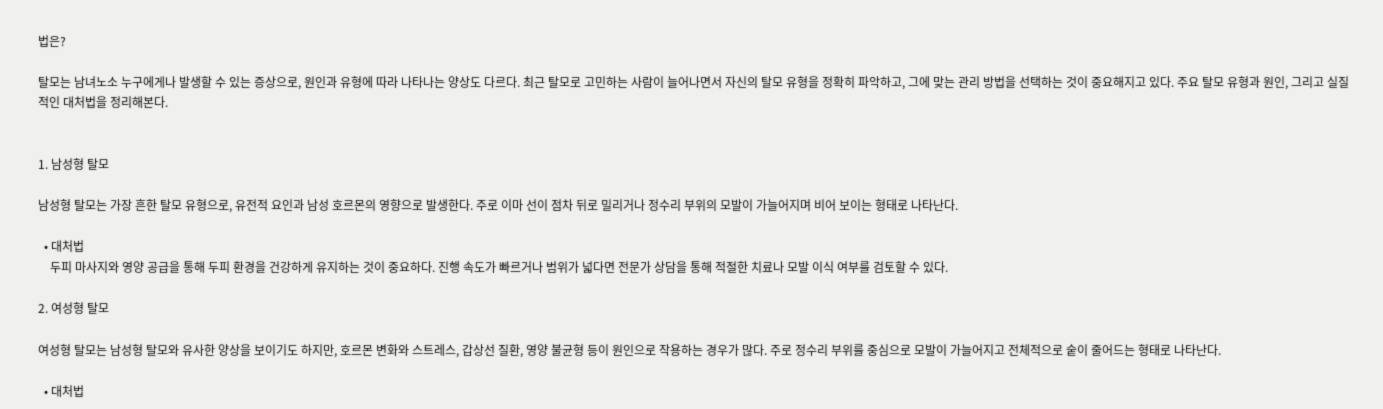법은?

탈모는 남녀노소 누구에게나 발생할 수 있는 증상으로, 원인과 유형에 따라 나타나는 양상도 다르다. 최근 탈모로 고민하는 사람이 늘어나면서 자신의 탈모 유형을 정확히 파악하고, 그에 맞는 관리 방법을 선택하는 것이 중요해지고 있다. 주요 탈모 유형과 원인, 그리고 실질적인 대처법을 정리해본다.


1. 남성형 탈모

남성형 탈모는 가장 흔한 탈모 유형으로, 유전적 요인과 남성 호르몬의 영향으로 발생한다. 주로 이마 선이 점차 뒤로 밀리거나 정수리 부위의 모발이 가늘어지며 비어 보이는 형태로 나타난다.

  • 대처법
    두피 마사지와 영양 공급을 통해 두피 환경을 건강하게 유지하는 것이 중요하다. 진행 속도가 빠르거나 범위가 넓다면 전문가 상담을 통해 적절한 치료나 모발 이식 여부를 검토할 수 있다.

2. 여성형 탈모

여성형 탈모는 남성형 탈모와 유사한 양상을 보이기도 하지만, 호르몬 변화와 스트레스, 갑상선 질환, 영양 불균형 등이 원인으로 작용하는 경우가 많다. 주로 정수리 부위를 중심으로 모발이 가늘어지고 전체적으로 숱이 줄어드는 형태로 나타난다.

  • 대처법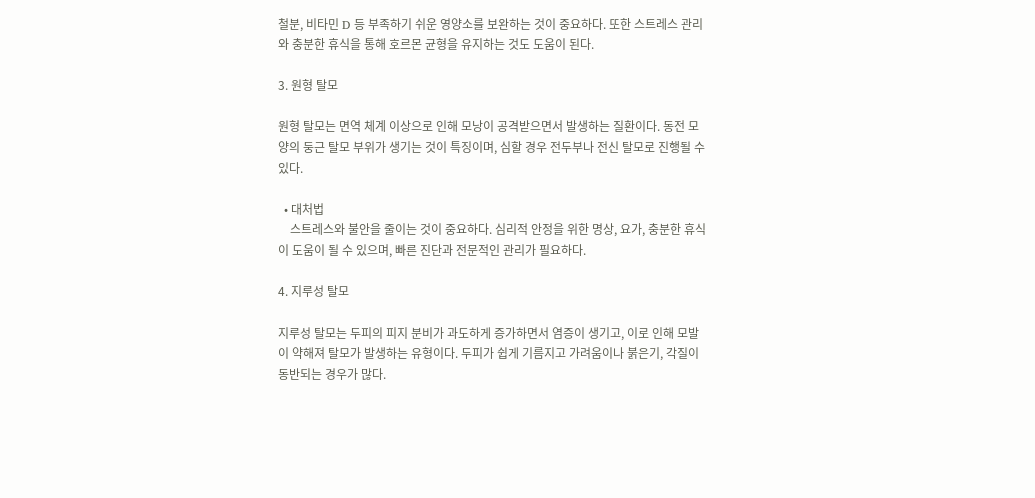철분, 비타민 D 등 부족하기 쉬운 영양소를 보완하는 것이 중요하다. 또한 스트레스 관리와 충분한 휴식을 통해 호르몬 균형을 유지하는 것도 도움이 된다.

3. 원형 탈모

원형 탈모는 면역 체계 이상으로 인해 모낭이 공격받으면서 발생하는 질환이다. 동전 모양의 둥근 탈모 부위가 생기는 것이 특징이며, 심할 경우 전두부나 전신 탈모로 진행될 수 있다.

  • 대처법
    스트레스와 불안을 줄이는 것이 중요하다. 심리적 안정을 위한 명상, 요가, 충분한 휴식이 도움이 될 수 있으며, 빠른 진단과 전문적인 관리가 필요하다.

4. 지루성 탈모

지루성 탈모는 두피의 피지 분비가 과도하게 증가하면서 염증이 생기고, 이로 인해 모발이 약해져 탈모가 발생하는 유형이다. 두피가 쉽게 기름지고 가려움이나 붉은기, 각질이 동반되는 경우가 많다.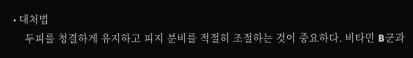• 대처법
    두피를 청결하게 유지하고 피지 분비를 적절히 조절하는 것이 중요하다. 비타민 B군과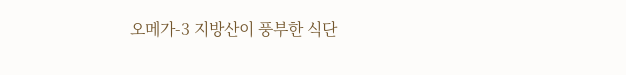오메가-3 지방산이 풍부한 식단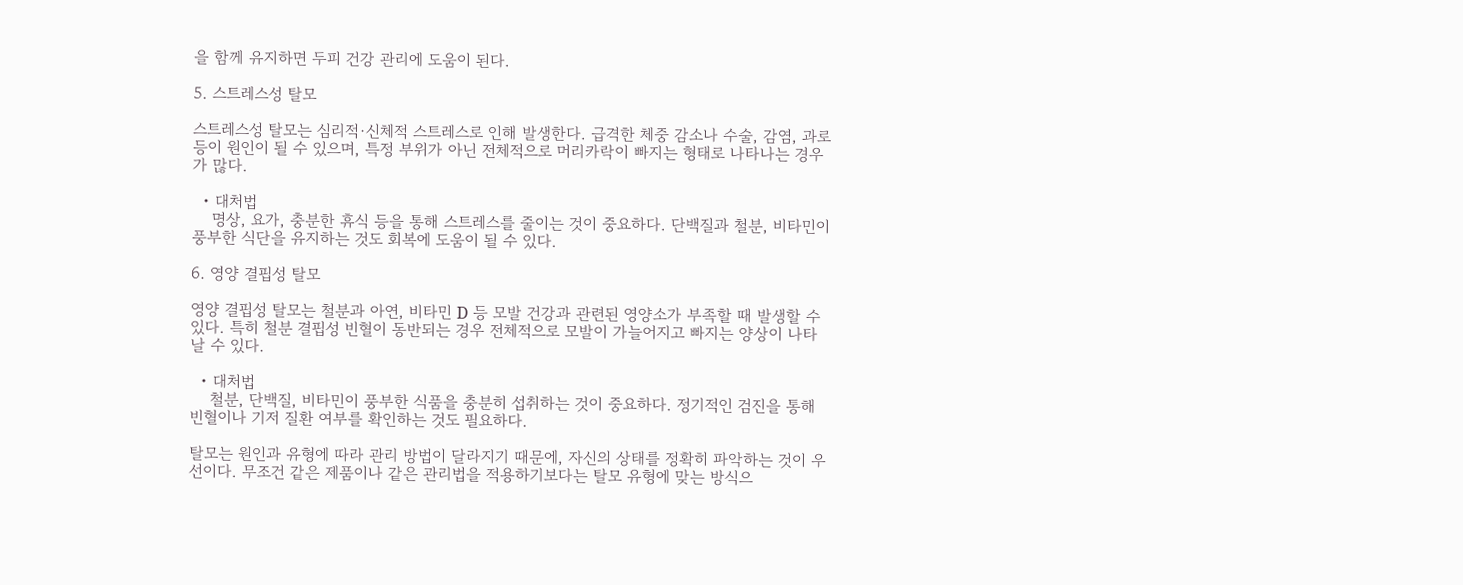을 함께 유지하면 두피 건강 관리에 도움이 된다.

5. 스트레스성 탈모

스트레스성 탈모는 심리적·신체적 스트레스로 인해 발생한다. 급격한 체중 감소나 수술, 감염, 과로 등이 원인이 될 수 있으며, 특정 부위가 아닌 전체적으로 머리카락이 빠지는 형태로 나타나는 경우가 많다.

  • 대처법
    명상, 요가, 충분한 휴식 등을 통해 스트레스를 줄이는 것이 중요하다. 단백질과 철분, 비타민이 풍부한 식단을 유지하는 것도 회복에 도움이 될 수 있다.

6. 영양 결핍성 탈모

영양 결핍성 탈모는 철분과 아연, 비타민 D 등 모발 건강과 관련된 영양소가 부족할 때 발생할 수 있다. 특히 철분 결핍성 빈혈이 동반되는 경우 전체적으로 모발이 가늘어지고 빠지는 양상이 나타날 수 있다.

  • 대처법
    철분, 단백질, 비타민이 풍부한 식품을 충분히 섭취하는 것이 중요하다. 정기적인 검진을 통해 빈혈이나 기저 질환 여부를 확인하는 것도 필요하다.

탈모는 원인과 유형에 따라 관리 방법이 달라지기 때문에, 자신의 상태를 정확히 파악하는 것이 우선이다. 무조건 같은 제품이나 같은 관리법을 적용하기보다는 탈모 유형에 맞는 방식으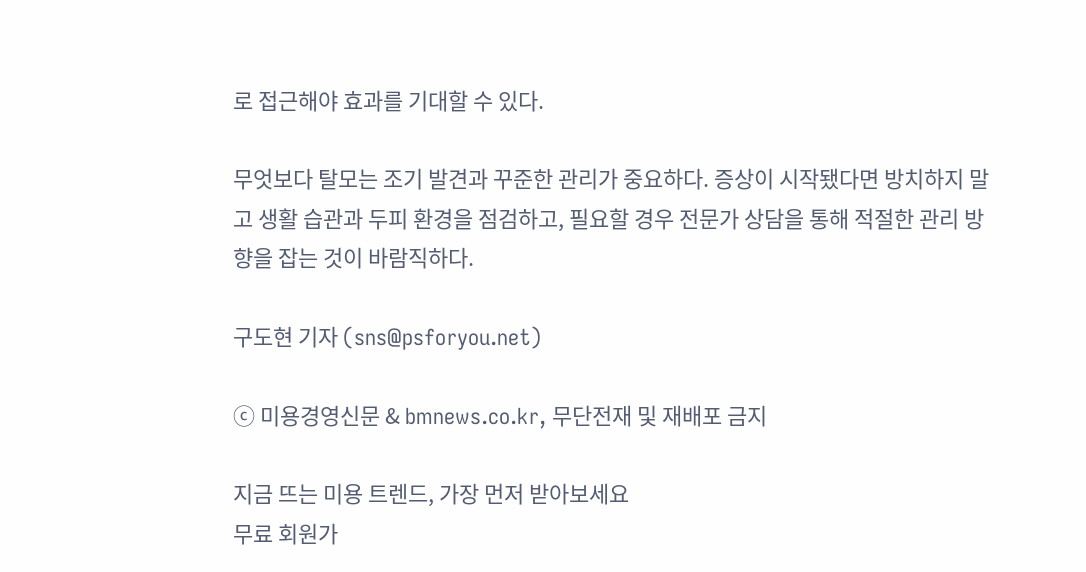로 접근해야 효과를 기대할 수 있다.

무엇보다 탈모는 조기 발견과 꾸준한 관리가 중요하다. 증상이 시작됐다면 방치하지 말고 생활 습관과 두피 환경을 점검하고, 필요할 경우 전문가 상담을 통해 적절한 관리 방향을 잡는 것이 바람직하다.

구도현 기자 (sns@psforyou.net)

ⓒ 미용경영신문 & bmnews.co.kr, 무단전재 및 재배포 금지

지금 뜨는 미용 트렌드, 가장 먼저 받아보세요
무료 회원가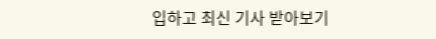입하고 최신 기사 받아보기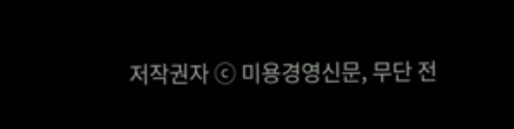저작권자 ⓒ 미용경영신문, 무단 전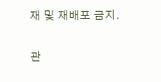재 및 재배포 금지.

관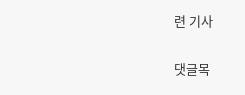련 기사

댓글목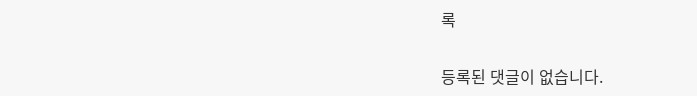록

등록된 댓글이 없습니다.